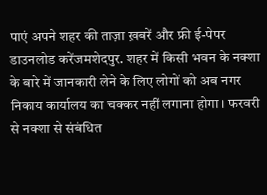पाएं अपने शहर की ताज़ा ख़बरें और फ्री ई-पेपर
डाउनलोड करेंजमशेदपुर. शहर में किसी भवन के नक्शा के बारे में जानकारी लेने के लिए लोगों को अब नगर निकाय कार्यालय का चक्कर नहीं लगाना होगा। फरवरी से नक्शा से संबंधित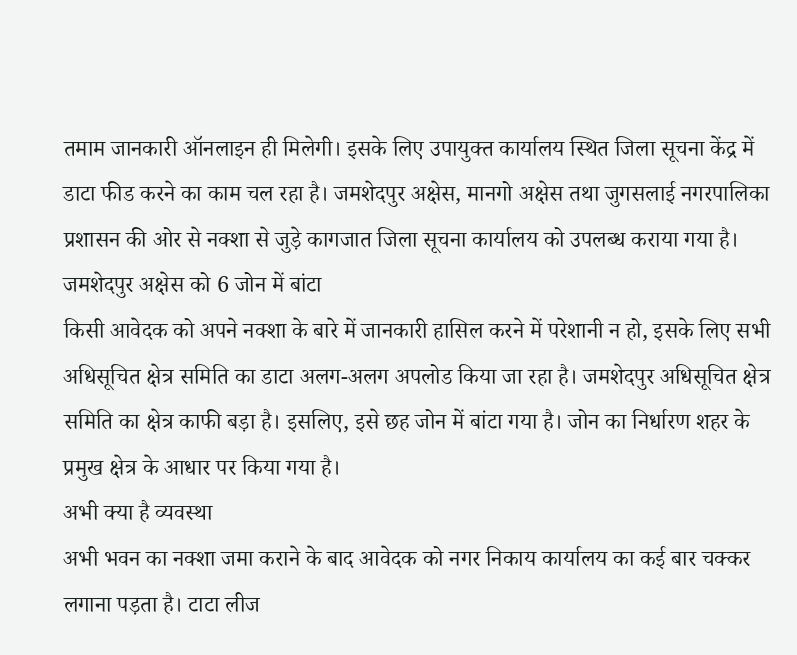तमाम जानकारी ऑनलाइन ही मिलेगी। इसके लिए उपायुक्त कार्यालय स्थित जिला सूचना केंद्र में डाटा फीड करने का काम चल रहा है। जमशेदपुर अक्षेस, मानगो अक्षेस तथा जुगसलाई नगरपालिका प्रशासन की ओर से नक्शा से जुड़े कागजात जिला सूचना कार्यालय को उपलब्ध कराया गया है।
जमशेदपुर अक्षेस को 6 जोन में बांटा
किसी आवेदक को अपने नक्शा के बारे में जानकारी हासिल करने में परेशानी न हो, इसके लिए सभी अधिसूचित क्षेत्र समिति का डाटा अलग-अलग अपलोड किया जा रहा है। जमशेदपुर अधिसूचित क्षेत्र समिति का क्षेत्र काफी बड़ा है। इसलिए, इसे छह जोन में बांटा गया है। जोन का निर्धारण शहर के प्रमुख क्षेत्र के आधार पर किया गया है।
अभी क्या है व्यवस्था
अभी भवन का नक्शा जमा कराने के बाद आवेदक को नगर निकाय कार्यालय का कई बार चक्कर लगाना पड़ता है। टाटा लीज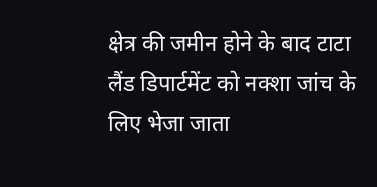क्षेत्र की जमीन होने के बाद टाटा लैंड डिपार्टमेंट को नक्शा जांच के लिए भेजा जाता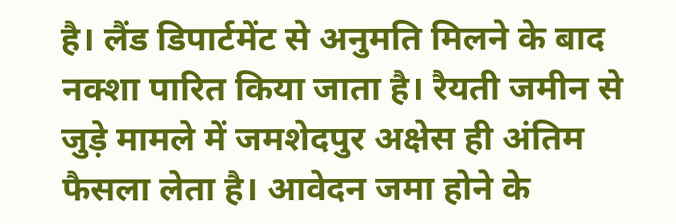है। लैंड डिपार्टमेंट से अनुमति मिलने के बाद नक्शा पारित किया जाता है। रैयती जमीन से जुड़े मामले में जमशेदपुर अक्षेस ही अंतिम फैसला लेता है। आवेदन जमा होने के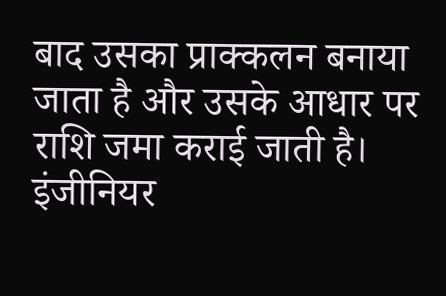बाद उसका प्राक्कलन बनाया जाता है और उसके आधार पर राशि जमा कराई जाती है। इंजीनियर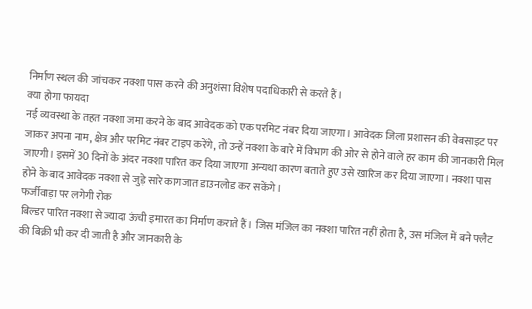निर्माण स्थल की जांचकर नक्शा पास करने की अनुशंसा विशेष पदाधिकारी से करते हैं।
क्या होगा फायदा
नई व्यवस्था के तहत नक्शा जमा करने के बाद आवेदक को एक परमिट नंबर दिया जाएगा। आवेदक जिला प्रशासन की वेबसाइट पर जाकर अपना नाम, क्षेत्र और परमिट नंबर टाइप करेंगे, तो उन्हें नक्शा के बारे में विभाग की ओर से होने वाले हर काम की जानकारी मिल जाएगी। इसमें 30 दिनों के अंदर नक्शा पारित कर दिया जाएगा अन्यथा कारण बताते हुए उसे खारिज कर दिया जाएगा। नक्शा पास होने के बाद आवेदक नक्शा से जुड़े सारे कागजात डाउनलोड कर सकेंगे।
फर्जीवाड़ा पर लगेगी रोक
बिल्डर पारित नक्शा से ज्यादा ऊंची इमारत का निर्माण कराते हैं। जिस मंजिल का नक्शा पारित नहीं होता है, उस मंजिल में बने फ्लैट की बिक्री भी कर दी जाती है और जानकारी के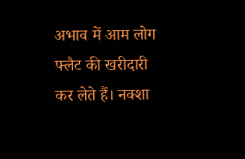अभाव में आम लोग फ्लैट की खरीदारी कर लेते हैं। नक्शा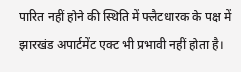पारित नहीं होने की स्थिति में फ्लैटधारक के पक्ष में झारखंड अपार्टमेंट एक्ट भी प्रभावी नहीं होता है।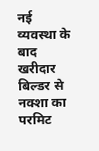नई व्यवस्था के बाद खरीदार बिल्डर से नक्शा का परमिट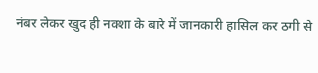नंबर लेकर खुद ही नक्शा के बारे में जानकारी हासिल कर ठगी से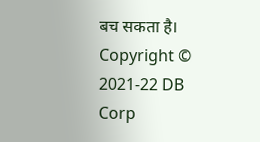बच सकता है।
Copyright © 2021-22 DB Corp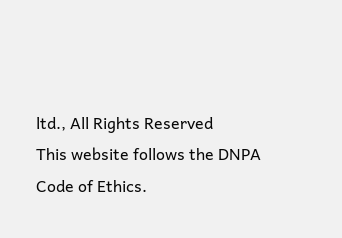ltd., All Rights Reserved
This website follows the DNPA Code of Ethics.